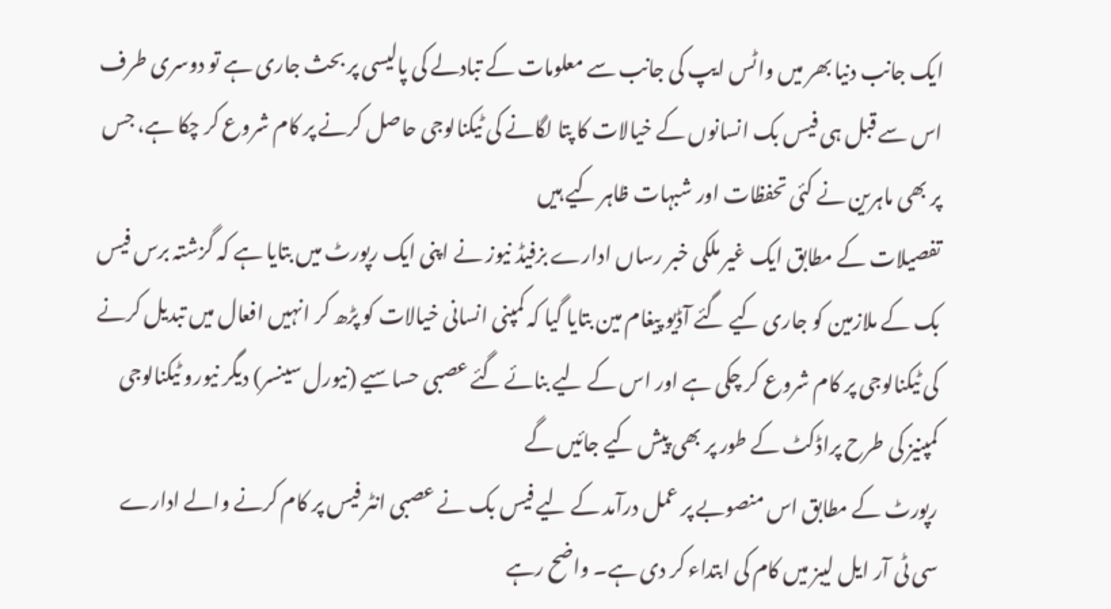ایک جانب دنیا بھر میں واٹس ایپ کی جانب سے معلومات کے تبادلے کی پالیسی پر بحث جاری ہے تو دوسری طرف اس سے قبل ہی فیس بک انسانوں کے خیالات کا پتا لگانے کی ٹیکنالوجی حاصل کرنے پر کام شروع کر چکا ہے، جس پر بھی ماہرین نے کئی تحفظات اور شبہات ظاہر کیے ہیں
تفصیلات کے مطابق ایک غیر ملکی خبر رساں ادارے بزفیڈ نیوز نے اپنی ایک رپورٹ میں بتایا ہے کہ گزشتہ برس فیس بک کے ملازمین کو جاری کیے گئے آڈیو پیغام مین بتایا گیا کہ کمپنی انسانی خیالات کو پڑھ کر انہیں افعال میں تبدیل کرنے کی ٹیکنالوجی پر کام شروع کر چکی ہے اور اس کے لیے بنائے گئے عصبی حساسیے (نیورل سینسر) دیگر نیورو ٹیکنالوجی کمپنیز کی طرح پراڈکٹ کے طور پر بھی پیش کیے جائیں گے
رپورٹ کے مطابق اس منصوبے پر عمل درآمد کے لیے فیس بک نے عصبی انٹر فیس پر کام کرنے والے ادارے سی ٹی آر ایل لیبز میں کام کی ابتداء کر دی ہے۔ واضح رہے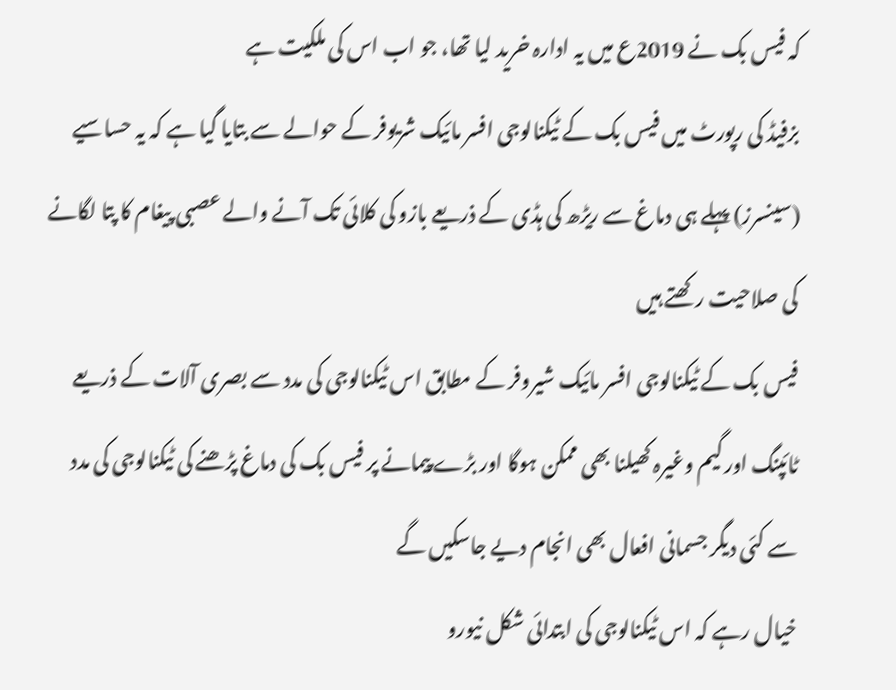کہ فیس بک نے 2019ع میں یہ ادارہ خرید لیا تھا، جو اب اس کی ملکیت ہے
بزفیڈ کی رپورٹ میں فیس بک کے ٹیکنالوجی افسر مائیک شریوفر کے حوالے سے بتایا گیا ہے کہ یہ حساسیے (سینسرز) پہلے ہی دماغ سے ریڑھ کی ہڈی کے ذریعے بازو کی کلائی تک آنے والے عصبی پیغام کا پتا لگانے کی صلاحیت رکھتے ہیں
فیس بک کے ٹیکنالوجی افسر مائیک شیروفر کے مطابق اس ٹیکنالوجی کی مدد سے بصری آلات کے ذریعے ٹائپنگ اور گیم وغیرہ کھیلنا بھی ممکن ہوگا اور بڑے پیمانے پر فیس بک کی دماغ پڑھنے کی ٹیکنالوجی کی مدد سے کئی دیگر جسمانی افعال بھی انجام دیے جاسکیں گے
خیال رہے کہ اس ٹیکنالوجی کی ابتدائی شکل نیورو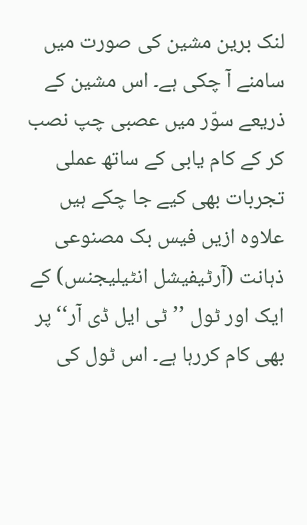لنک برین مشین کی صورت میں سامنے آ چکی ہے۔ اس مشین کے ذریعے سوّر میں عصبی چپ نصب کر کے کام یابی کے ساتھ عملی تجربات بھی کیے جا چکے ہیں
علاوہ ازیں فیس بک مصنوعی ذہانت (آرٹیفیشل انٹیلیجنس) کے ایک اور ٹول ’’ٹی ایل ڈی آر‘‘ پر بھی کام کررہا ہے۔ اس ٹول کی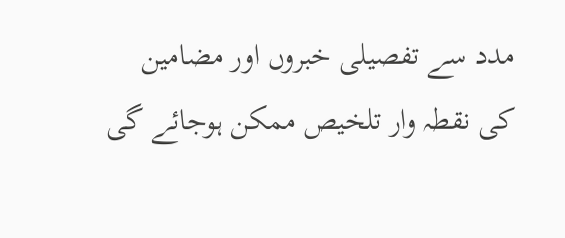مدد سے تفصیلی خبروں اور مضامین کی نقطہ وار تلخیص ممکن ہوجائے گی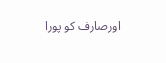اورصارف کو پورا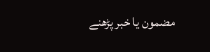مضمون یا خبر پڑھنے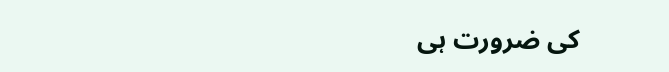کی ضرورت ہی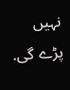نہیں پڑے گی.